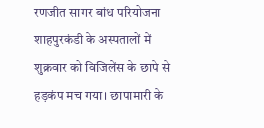रणजीत सागर बांध परियोजना शाहपुरकंडी के अस्पतालों में शुक्रवार को विजिलेंस के छापे से हड़कंप मच गया। छापामारी के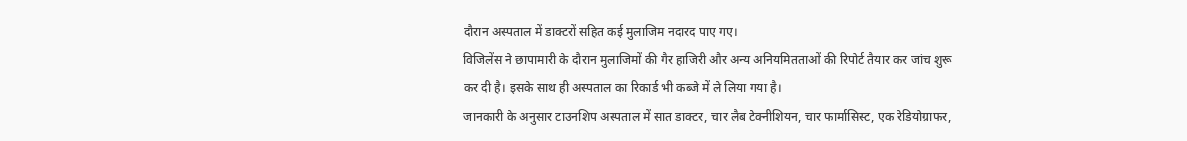दौरान अस्पताल में डाक्टरों सहित कई मुलाजिम नदारद पाए गए।
विजिलेंस ने छापामारी के दौरान मुलाजिमों की गैर हाजिरी और अन्य अनियमितताओं की रिपोर्ट तैयार कर जांच शुरू कर दी है। इसके साथ ही अस्पताल का रिकार्ड भी कब्जे में ले लिया गया है।
जानकारी के अनुसार टाउनशिप अस्पताल में सात डाक्टर, चार लैब टेक्नीशियन, चार फार्मासिस्ट, एक रेडियोग्राफर,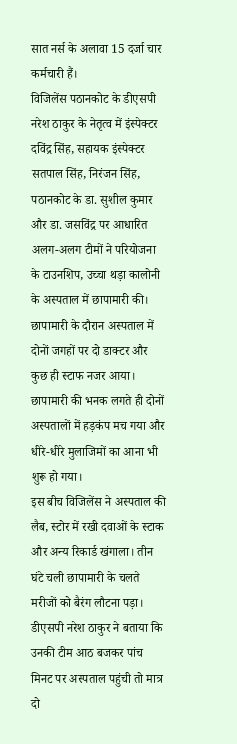सात नर्स के अलावा 15 दर्जा चार कर्मचारी हैं।
विजिलेंस पठानकोट के डीएसपी नरेश ठाकुर के नेतृत्व में इंस्पेक्टर दविंद्र सिंह, सहायक इंस्पेक्टर सतपाल सिंह, निरंजन सिंह, पठानकोट के डा. सुशील कुमार और डा. जसविंद्र पर आधारित अलग-अलग टीमों ने परियोजना के टाउनशिप, उच्चा थड़ा कालोनी के अस्पताल में छापामारी की।
छापामारी के दौरान अस्पताल में दोनों जगहों पर दो डाक्टर और कुछ ही स्टाफ नजर आया। छापामारी की भनक लगते ही दोनों अस्पतालों में हड़कंप मच गया और धीरे-धीरे मुलाजिमों का आना भी शुरू हो गया।
इस बीच विजिलेंस ने अस्पताल की लैब, स्टोर में रखी दवाओं के स्टाक और अन्य रिकार्ड खंगाला। तीन घंटे चली छापामारी के चलते मरीजों को बैरंग लौटना पड़ा।
डीएसपी नरेश ठाकुर ने बताया कि उनकी टीम आठ बजकर पांच मिनट पर अस्पताल पहुंची तो मात्र दो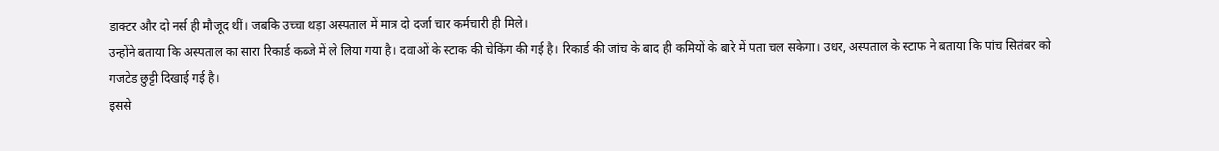डाक्टर और दो नर्स ही मौजूद थीं। जबकि उच्चा थड़ा अस्पताल में मात्र दो दर्जा चार कर्मचारी ही मिले।
उन्होंने बताया कि अस्पताल का सारा रिकार्ड कब्जे में ले लिया गया है। दवाओं के स्टाक की चेकिंग की गई है। रिकार्ड की जांच के बाद ही कमियों के बारे में पता चल सकेगा। उधर, अस्पताल के स्टाफ ने बताया कि पांच सितंबर को गजटेड छुट्टी दिखाई गई है।
इससे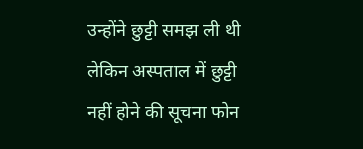उन्होंने छुट्टी समझ ली थी लेकिन अस्पताल में छुट्टी नहीं होने की सूचना फोन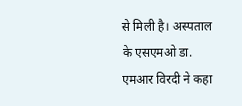से मिली है। अस्पताल के एसएमओ डा. एमआर विरदी ने कहा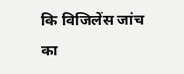कि विजिलेंस जांच का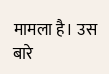मामला है। उस बारे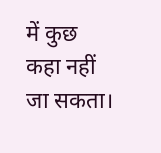में कुछ कहा नहीं जा सकता।